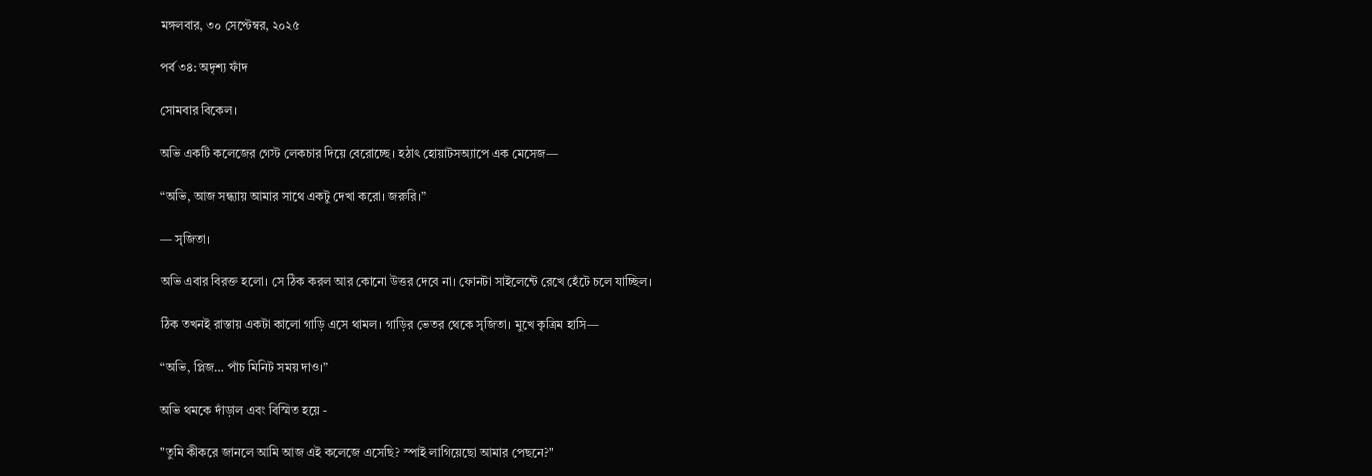মঙ্গলবার, ৩০ সেপ্টেম্বর, ২০২৫

পর্ব ৩৪: অদৃশ্য ফাঁদ

সোমবার বিকেল।

অভি একটি কলেজের গেস্ট লেকচার দিয়ে বেরোচ্ছে। হঠাৎ হোয়াটসঅ্যাপে এক মেসেজ—

“অভি, আজ সন্ধ্যায় আমার সাথে একটু দেখা করো। জরুরি।”

— সৃজিতা।

অভি এবার বিরক্ত হলো। সে ঠিক করল আর কোনো উত্তর দেবে না। ফোনটা সাইলেন্টে রেখে হেঁটে চলে যাচ্ছিল।

ঠিক তখনই রাস্তায় একটা কালো গাড়ি এসে থামল। গাড়ির ভেতর থেকে সৃজিতা। মুখে কৃত্রিম হাসি—

“অভি, প্লিজ… পাঁচ মিনিট সময় দাও।”

অভি থমকে দাঁড়াল এবং বিস্মিত হয়ে -

"তুমি কীকরে জানলে আমি আজ এই কলেজে এসেছি? স্পাই লাগিয়েছো আমার পেছনে?"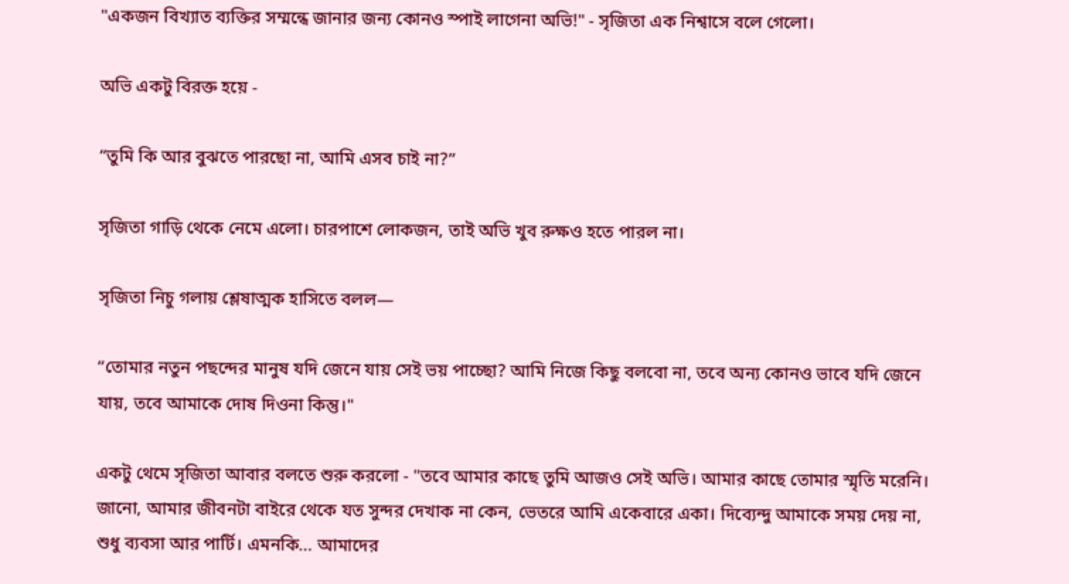"একজন বিখ্যাত ব্যক্তির সম্মন্ধে জানার জন্য কোনও স্পাই লাগেনা অভি!" - সৃজিতা এক নিশ্বাসে বলে গেলো।

অভি একটু বিরক্ত হয়ে -

“তুমি কি আর বুঝতে পারছো না, আমি এসব চাই না?”

সৃজিতা গাড়ি থেকে নেমে এলো। চারপাশে লোকজন, তাই অভি খুব রুক্ষও হতে পারল না।

সৃজিতা নিচু গলায় শ্লেষাত্মক হাসিতে বলল—

“তোমার নতুন পছন্দের মানুষ যদি জেনে যায় সেই ভয় পাচ্ছো? আমি নিজে কিছু বলবো না, তবে অন্য কোনও ভাবে যদি জেনে যায়, তবে আমাকে দোষ দিওনা কিন্তু।"

একটু থেমে সৃজিতা আবার বলতে শুরু করলো - "তবে আমার কাছে তুমি আজও সেই অভি। আমার কাছে তোমার স্মৃতি মরেনি। জানো, আমার জীবনটা বাইরে থেকে যত সুন্দর দেখাক না কেন, ভেতরে আমি একেবারে একা। দিব্যেন্দু আমাকে সময় দেয় না, শুধু ব্যবসা আর পার্টি। এমনকি… আমাদের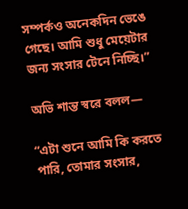সম্পর্কও অনেকদিন ভেঙে গেছে। আমি শুধু মেয়েটার জন্য সংসার টেনে নিচ্ছি।”

অভি শান্ত স্বরে বলল—

“এটা শুনে আমি কি করতে পারি, তোমার সংসার,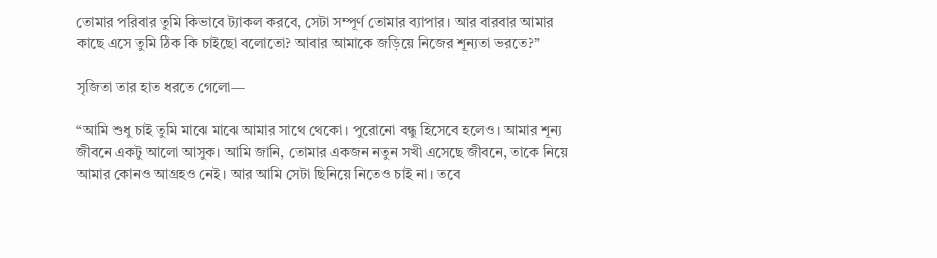তোমার পরিবার তুমি কিভাবে ট্যাকল করবে, সেটা সম্পূর্ণ তোমার ব্যাপার। আর বারবার আমার কাছে এসে তুমি ঠিক কি চাইছো বলোতো? আবার আমাকে জড়িয়ে নিজের শূন্যতা ভরতে?”

সৃজিতা তার হাত ধরতে গেলো—

“আমি শুধু চাই তুমি মাঝে মাঝে আমার সাথে থেকো। পুরোনো বন্ধু হিসেবে হলেও। আমার শূন্য জীবনে একটু আলো আসুক। আমি জানি, তোমার একজন নতুন সখী এসেছে জীবনে, তাকে নিয়ে আমার কোনও আগ্রহও নেই। আর আমি সেটা ছিনিয়ে নিতেও চাই না। তবে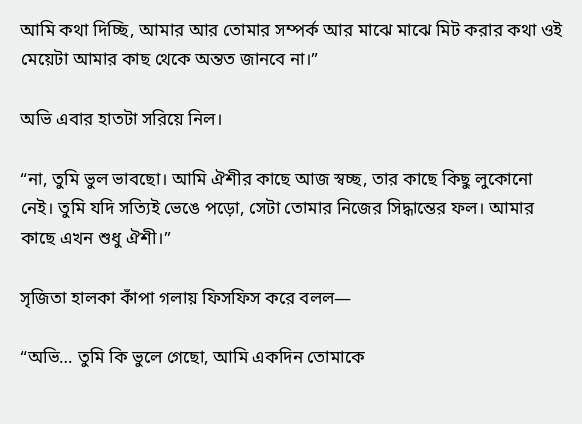আমি কথা দিচ্ছি, আমার আর তোমার সম্পর্ক আর মাঝে মাঝে মিট করার কথা ওই মেয়েটা আমার কাছ থেকে অন্তত জানবে না।”

অভি এবার হাতটা সরিয়ে নিল।

“না, তুমি ভুল ভাবছো। আমি ঐশীর কাছে আজ স্বচ্ছ, তার কাছে কিছু লুকোনো নেই। তুমি যদি সত্যিই ভেঙে পড়ো, সেটা তোমার নিজের সিদ্ধান্তের ফল। আমার কাছে এখন শুধু ঐশী।”

সৃজিতা হালকা কাঁপা গলায় ফিসফিস করে বলল—

“অভি… তুমি কি ভুলে গেছো, আমি একদিন তোমাকে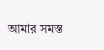আমার সমস্ত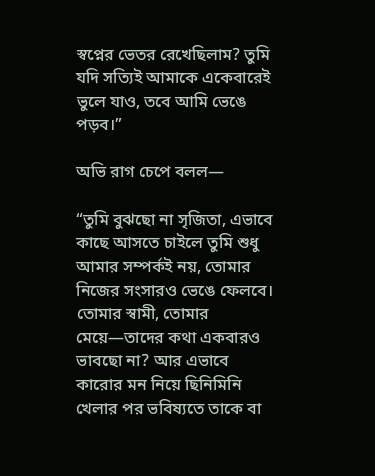স্বপ্নের ভেতর রেখেছিলাম? তুমি যদি সত্যিই আমাকে একেবারেই ভুলে যাও, তবে আমি ভেঙে পড়ব।”

অভি রাগ চেপে বলল—

“তুমি বুঝছো না সৃজিতা, এভাবে কাছে আসতে চাইলে তুমি শুধু আমার সম্পর্কই নয়, তোমার নিজের সংসারও ভেঙে ফেলবে। তোমার স্বামী, তোমার মেয়ে—তাদের কথা একবারও ভাবছো না? আর এভাবে কারোর মন নিয়ে ছিনিমিনি খেলার পর ভবিষ্যতে তাকে বা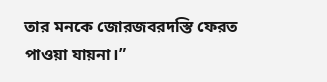তার মনকে জোরজবরদস্তি ফেরত পাওয়া যায়না।”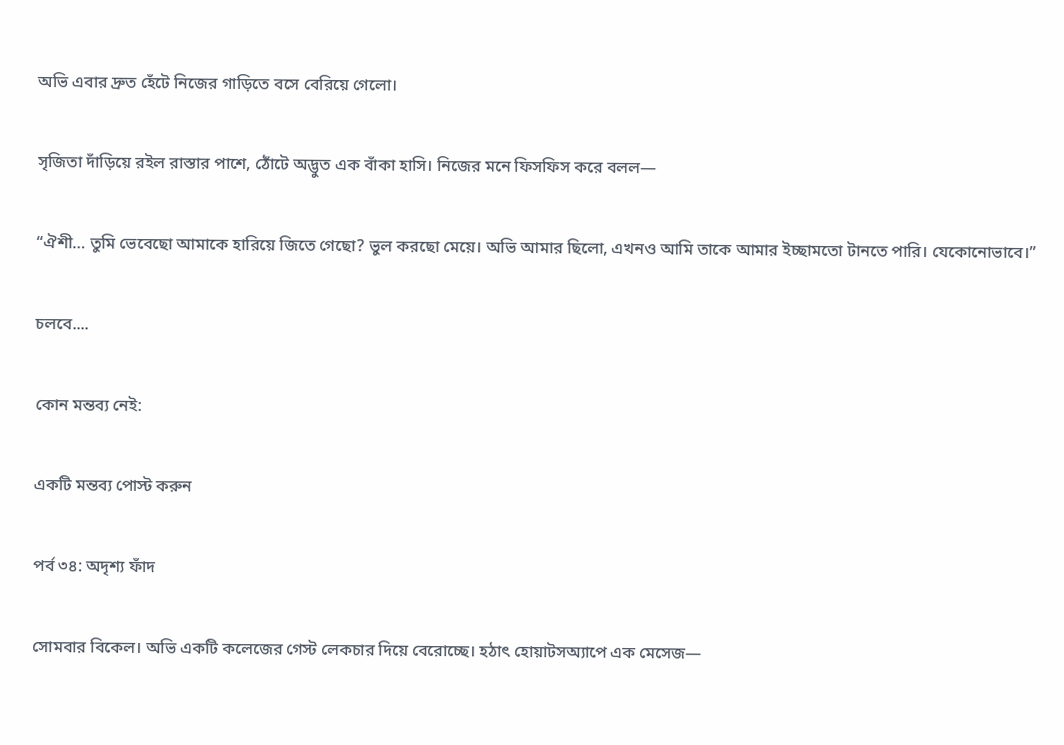অভি এবার দ্রুত হেঁটে নিজের গাড়িতে বসে বেরিয়ে গেলো।

সৃজিতা দাঁড়িয়ে রইল রাস্তার পাশে, ঠোঁটে অদ্ভুত এক বাঁকা হাসি। নিজের মনে ফিসফিস করে বলল—

“ঐশী… তুমি ভেবেছো আমাকে হারিয়ে জিতে গেছো? ভুল করছো মেয়ে। অভি আমার ছিলো, এখনও আমি তাকে আমার ইচ্ছামতো টানতে পারি। যেকোনোভাবে।”

চলবে....

কোন মন্তব্য নেই:

একটি মন্তব্য পোস্ট করুন

পর্ব ৩৪: অদৃশ্য ফাঁদ

সোমবার বিকেল। অভি একটি কলেজের গেস্ট লেকচার দিয়ে বেরোচ্ছে। হঠাৎ হোয়াটসঅ্যাপে এক মেসেজ—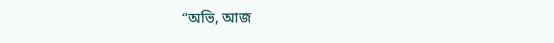“অভি, আজ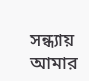সন্ধ্যায় আমার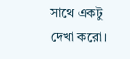সাথে একটু দেখা করো।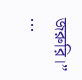জরুরি।” ...